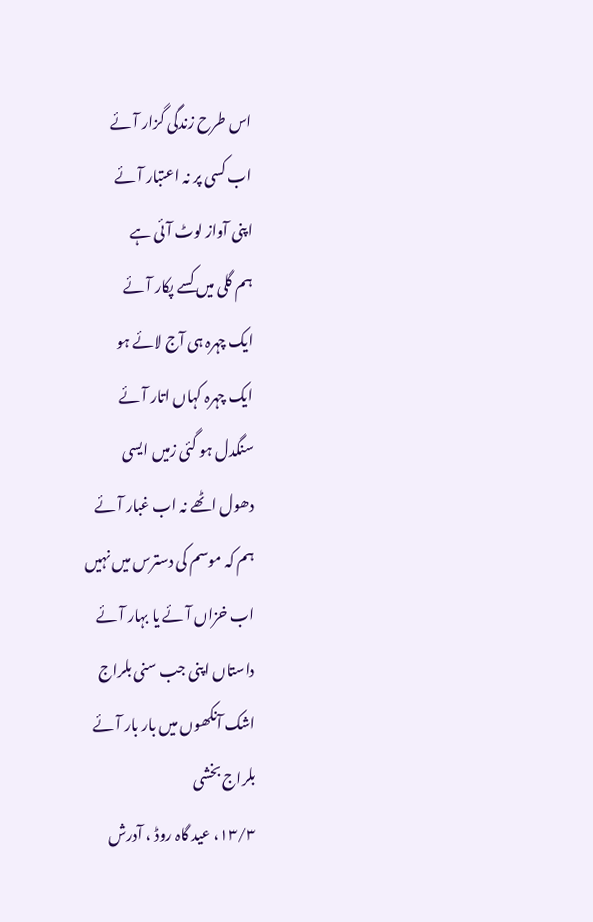اس طرح زندگی گزار آئے
اب کسی پر نہ اعتبار آئے
اپنی آواز لوٹ آئی ہے
ہم گلی میں کسے پکار آئے
ایک چہرہ ہی آج لائے ہو
ایک چہرہ کہاں اتار آئے
سنگدل ہو گئی زمیں ایسی
دھول اٹھے نہ اب غبار آئے
ہم کہ موسم کی دسترس میں نہیں
اب خزاں آئے یا بہار آئے
داستاں اپنی جب سنی بلراج
اشک آنکھوں میں بار بار آئے
بلراج بخشی
۱۳/۳، عید گاہ روڈ ، آدرش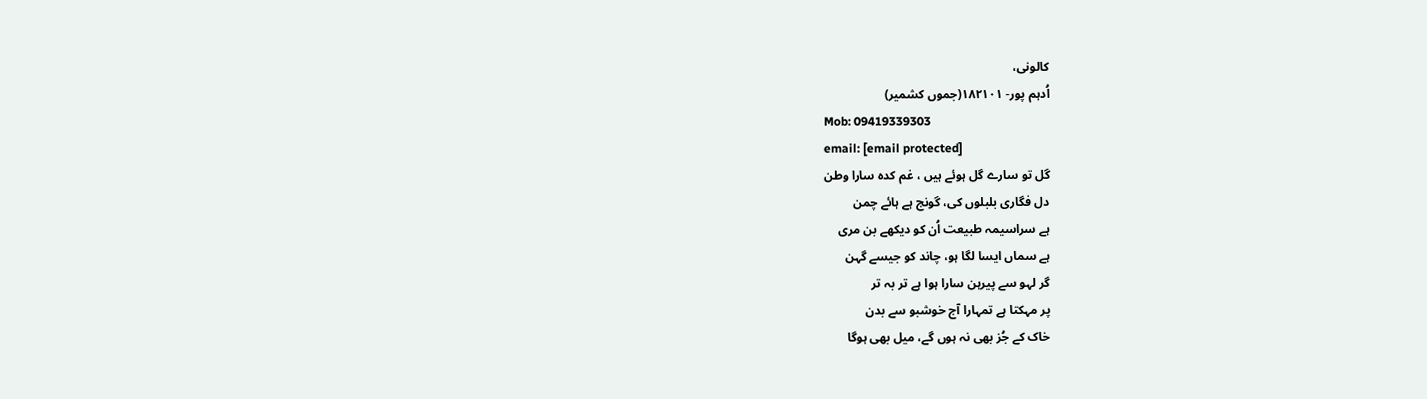کالونی،
اُدہم پور- ۱۸۲۱۰۱(جموں کشمیر)
Mob: 09419339303
email: [email protected]
گل تو سارے گل ہوئے ہیں ، غم کدہ سارا وطن
دل فگاری بلبلوں کی، گونج ہے ہائے چمن
ہے سراسیمہ طبیعت اُن کو دیکھے بن مری
ہے سماں ایسا لگا ہو، چاند کو جیسے گہن
گر لہو سے پیرہن سارا ہوا ہے تر بہ تر
پر مہکتا ہے تمہارا آج خوشبو سے بدن
خاک کے جُز بھی نہ ہوں گے، میل بھی ہوگا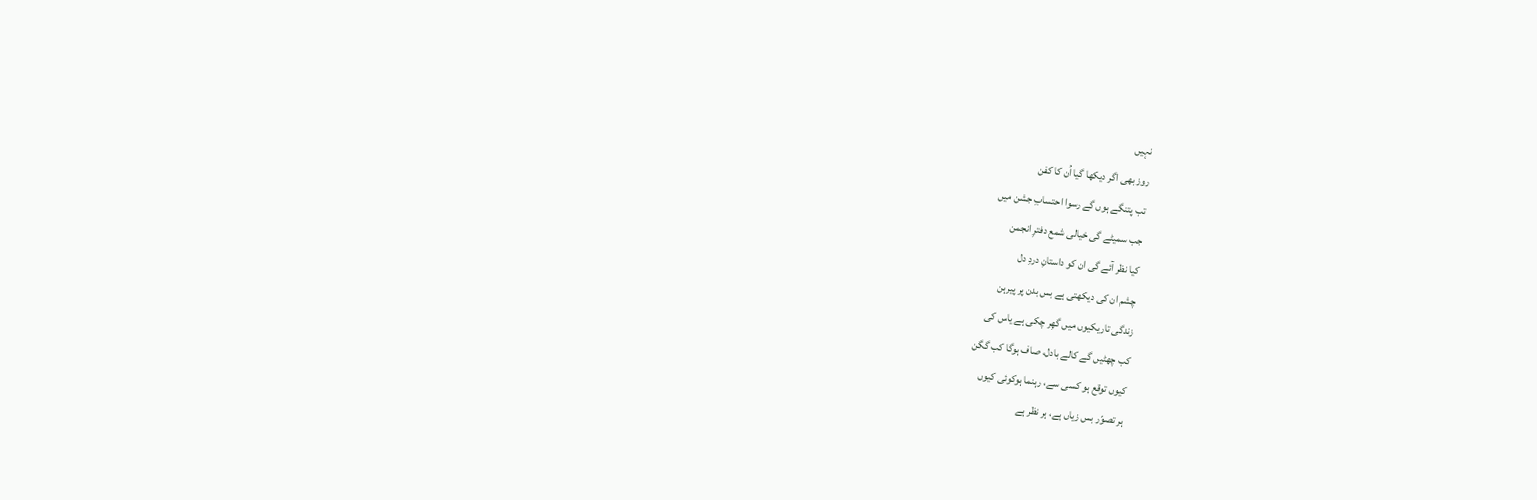نہیں
روز بھی اگر دیکھا گیا اُن کا کفن
تب پتنگے ہوں گے رسوا احتسابِ جشن میں
جب سمیٹے گی خیالی شمع دفترِ انجمن
کیا نظر آئے گی ان کو داستانِ دردِ دل
چشم ان کی دیکھتی ہے بس بدن پر پیرہن
زندگی تاریکیوں میں گھِر چکی ہے یاس کی
کب چھٹیں گے کالے بادل، صاف ہوگا کب گگن
کیوں توقع ہو کسی سے، رہنما ہوکوئی کیوں
ہر تصوّر بس زیاں ہے، ہر نظر ہے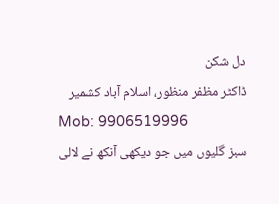دل شکن
ڈاکٹر مظفر منظور، اسلام آباد کشمیر
Mob: 9906519996
سبز گلیوں میں جو دیکھی آنکھ نے لالی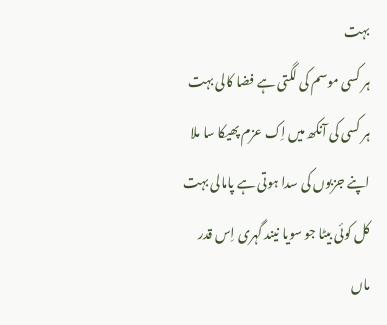بہت
ہر کسی موسم کی لگتی ہے فضا کالی بہت
ہر کسی کی آنکھ میں اِک عزم پھیکا سا ملا
اپنے جزبوں کی سدا ہوتی ہے پامالی بہت
کل کوئی بیٹا جو سویا نیند گہری اِس قدر
ماں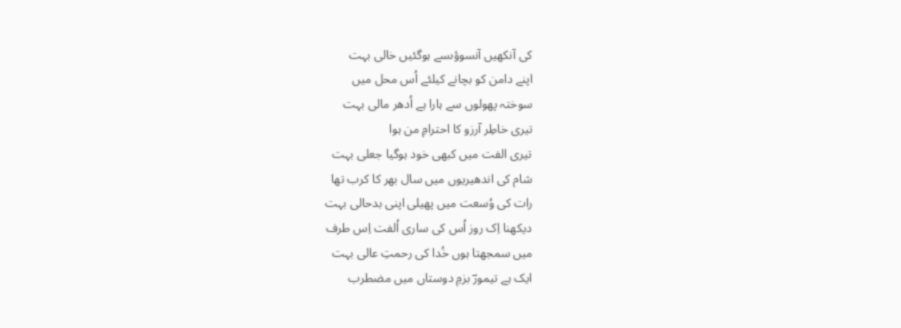کی آنکھیں آنسوؤںسے ہوگئیں خالی بہت
اپنے دامن کو بچانے کیلئے اُس محل میں
سوختہ پھولوں سے ہارا ہے اُدھر مالی بہت
تیری خاطِر آرزو کا احترامِ من ہوا
تیری الفت میں کبھی خود ہوگیا جعلی بہت
شام کی اندھیریوں میں سال بھر کا کرب تھا
رات کی وُسعت میں پھیلی اپنی بدحالی بہت
دیکھنا اِک روز اُس کی ساری اُلفت اِس طرف
میں سمجھتا ہوں خُدا کی رحمتِ عالی بہت
ایک ہے تیمورؔ بزمِ دوستاں میں مضطرب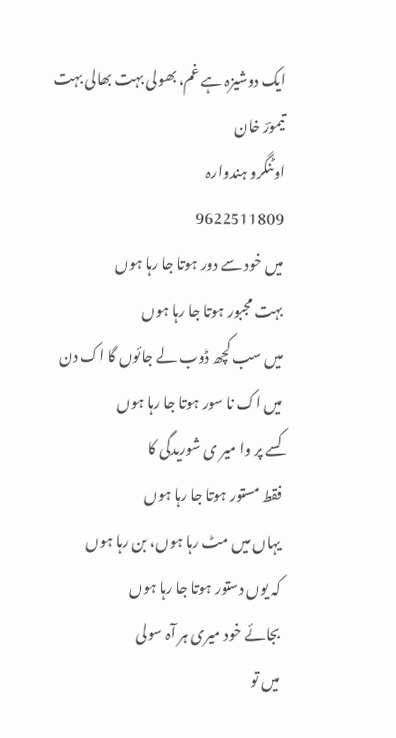ایک دوشیزہ ہے غم، بھولی بہت بھالی بہت
تیمورؔ خان
اوٹنگرو ہندوارہ
9622511809
میں خود سے دور ہوتا جا رہا ہوں
بہت مجبور ہوتا جا رہا ہوں
میں سب کچھ ڈوب لے جائوں گا اک دن
میں اک نا سور ہوتا جا رہا ہوں
کسے پر وا میر ی شوریدگی کا
فقط مستور ہوتا جا رہا ہوں
یہاں میں مٹ رہا ہوں، بن رہا ہوں
کہ یوں دستور ہوتا جا رہا ہوں
بجائے خود میری ہر آہ سولی
میں تو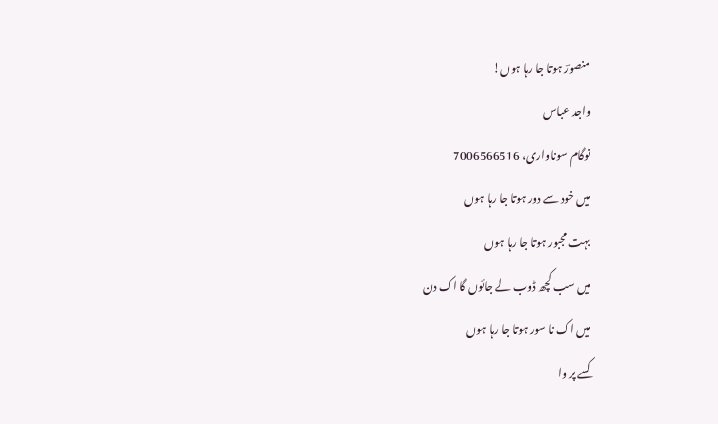منصورؔ ہوتا جا رہا ہوں!
واجد عباس
نوگام سوناواری، 7006566516
میں خود سے دور ہوتا جا رہا ہوں
بہت مجبور ہوتا جا رہا ہوں
میں سب کچھ ڈوب لے جائوں گا اک دن
میں اک نا سور ہوتا جا رہا ہوں
کسے پر وا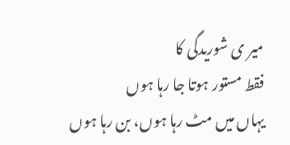میر ی شوریدگی کا
فقط مستور ہوتا جا رہا ہوں
یہاں میں مٹ رہا ہوں، بن رہا ہوں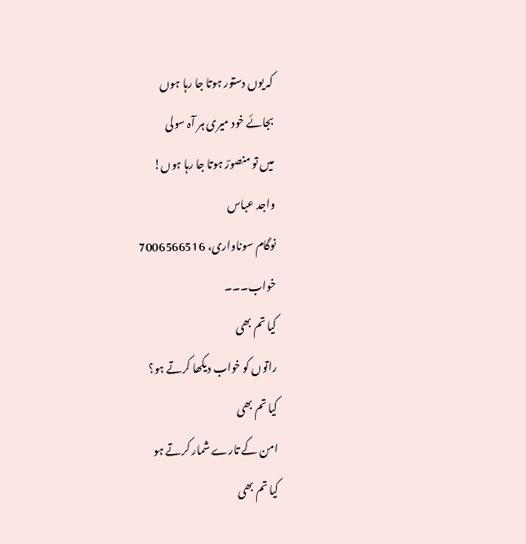کہ یوں دستور ہوتا جا رہا ہوں
بجائے خود میری ہر آہ سولی
میں تو منصورؔ ہوتا جا رہا ہوں!
واجد عباس
نوگام سوناواری، 7006566516
خواب۔۔۔
کیا تم بھی
راتوں کو خواب دیکھا کرتے ہو؟
کیا تم بھی
امن کے تارے شمار کرتے ہو
کیا تم بھی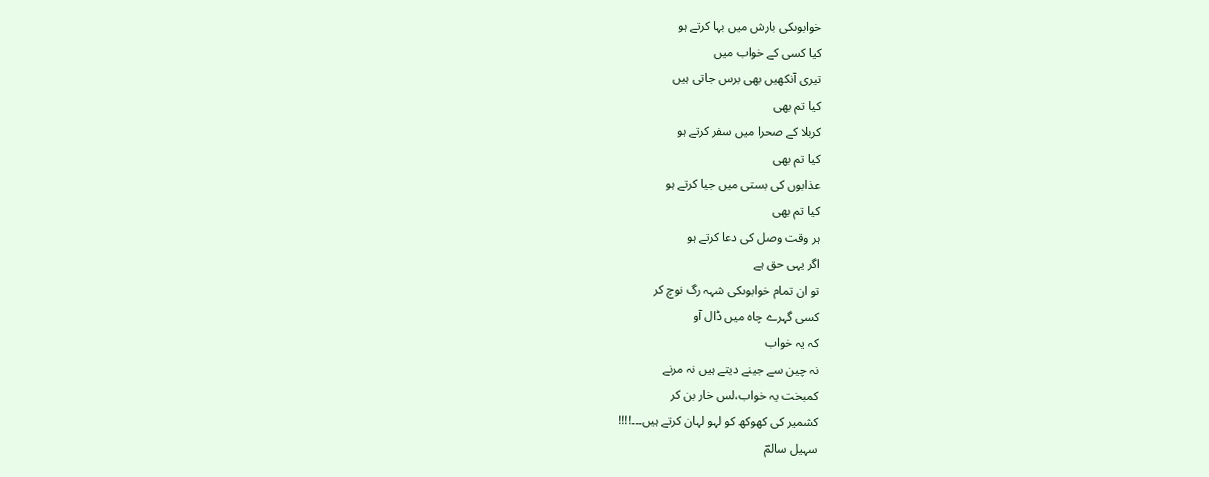خوابوںکی بارش میں بہا کرتے ہو
کیا کسی کے خواب میں
تیری آنکھیں بھی برس جاتی ہیں
کیا تم بھی
کربلا کے صحرا میں سفر کرتے ہو
کیا تم بھی
عذابوں کی بستی میں جیا کرتے ہو
کیا تم بھی
ہر وقت وصل کی دعا کرتے ہو
اگر یہی حق ہے
تو ان تمام خوابوںکی شہہ رگ نوچ کر
کسی گہرے چاہ میں ڈال آو
کہ یہ خواب
نہ چین سے جینے دیتے ہیں نہ مرنے
کمبخت یہ خواب،لس خار بن کر
کشمیر کی کھوکھ کو لہو لہان کرتے ہیں۔۔۔!!!!
سہیل سالمؔ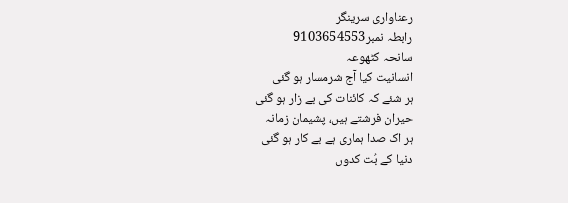رعناواری سرینگر
رابطہ نمبر9103654553
سانحہ کٹھوعہ
انسانیت کیا آج شرمسار ہو گئی
ہر شئے کہ کائنات کی بے زار ہو گئی
حیران فرشتے ہیں، پشیمان زمانہ
ہر اک صدا ہماری ہے بے کار ہو گئی
دنیا کے بُت کدوں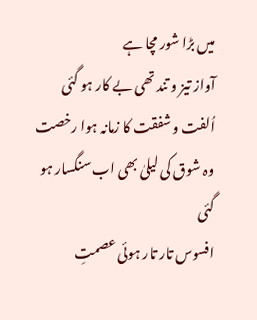میں بڑا شور مچا ہے
آواز تیز و تند تھی بے کار ہو گئی
اُلفت و شفقت کا زمانہ ہوا رخصت
وہ شوق کی لیلیٰ بھی اب سنگسار ہو گئی
افسوس تار تار ہوئی عصمتِ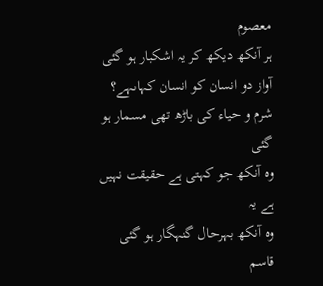معصوم
ہر آنکھ دیکھ کر یہ اشکبار ہو گئی
آواز دو انسان کو انسان کہاںہے؟
شرم و حیاء کی باڑھ تھی مسمار ہو گئی
وہ آنکھ جو کہتی ہے حقیقت نہیں ہے یہ
وہ آنکھ بہرحال گنہگار ہو گئی
قاسم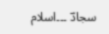سجادؔ ۔۔۔اسلام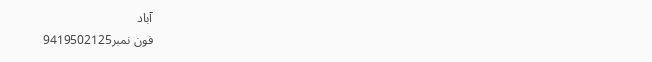آباد
فون نمبر9419502125